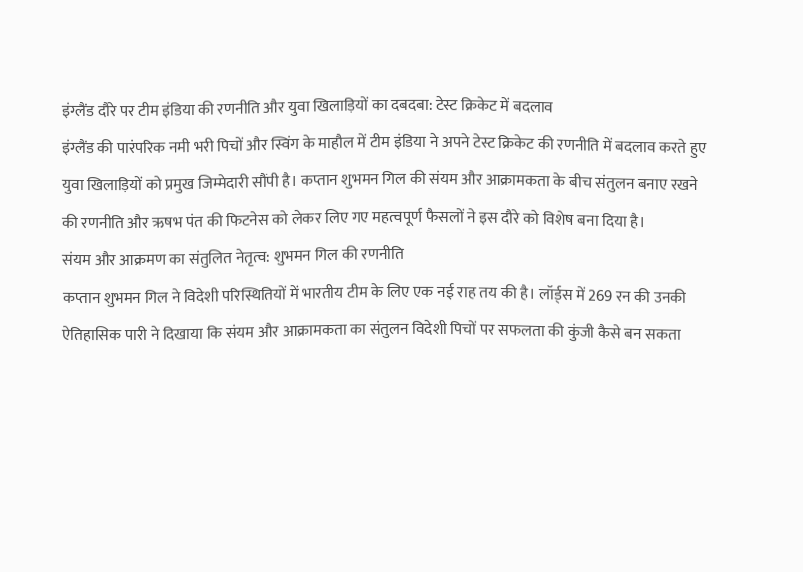इंग्लैंड दौरे पर टीम इंडिया की रणनीति और युवा खिलाड़ियों का दबदबा: टेस्ट क्रिकेट में बदलाव
इंग्लैंड की पारंपरिक नमी भरी पिचों और स्विंग के माहौल में टीम इंडिया ने अपने टेस्ट क्रिकेट की रणनीति में बदलाव करते हुए युवा खिलाड़ियों को प्रमुख जिम्मेदारी सौंपी है। कप्तान शुभमन गिल की संयम और आक्रामकता के बीच संतुलन बनाए रखने की रणनीति और ऋषभ पंत की फिटनेस को लेकर लिए गए महत्वपूर्ण फैसलों ने इस दौरे को विशेष बना दिया है।
संयम और आक्रमण का संतुलित नेतृत्व: शुभमन गिल की रणनीति
कप्तान शुभमन गिल ने विदेशी परिस्थितियों में भारतीय टीम के लिए एक नई राह तय की है। लॉर्ड्स में 269 रन की उनकी ऐतिहासिक पारी ने दिखाया कि संयम और आक्रामकता का संतुलन विदेशी पिचों पर सफलता की कुंजी कैसे बन सकता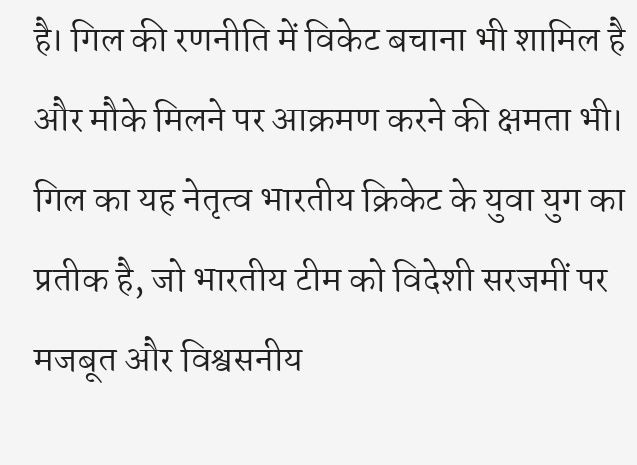है। गिल की रणनीति में विकेट बचाना भी शामिल है और मौके मिलने पर आक्रमण करने की क्षमता भी।
गिल का यह नेतृत्व भारतीय क्रिकेट के युवा युग का प्रतीक है, जो भारतीय टीम को विदेशी सरजमीं पर मजबूत और विश्वसनीय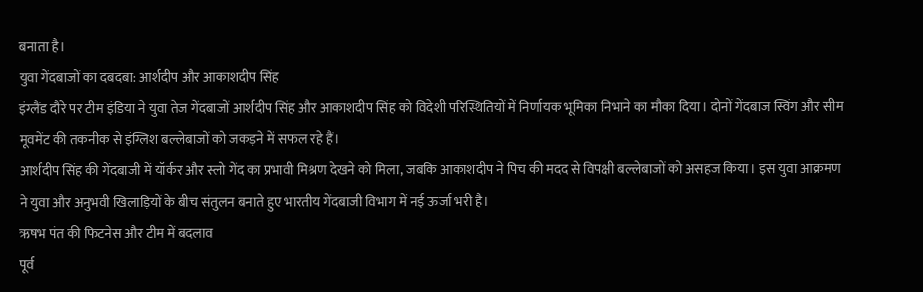बनाता है।
युवा गेंदबाजों का दबदबा: आर्शदीप और आकाशदीप सिंह
इंग्लैंड दौरे पर टीम इंडिया ने युवा तेज गेंदबाजों आर्शदीप सिंह और आकाशदीप सिंह को विदेशी परिस्थितियों में निर्णायक भूमिका निभाने का मौका दिया। दोनों गेंदबाज स्विंग और सीम मूवमेंट की तकनीक से इंग्लिश बल्लेबाजों को जकड़ने में सफल रहे हैं।
आर्शदीप सिंह की गेंदबाजी में यॉर्कर और स्लो गेंद का प्रभावी मिश्रण देखने को मिला, जबकि आकाशदीप ने पिच की मदद से विपक्षी बल्लेबाजों को असहज किया। इस युवा आक्रमण ने युवा और अनुभवी खिलाड़ियों के बीच संतुलन बनाते हुए भारतीय गेंदबाजी विभाग में नई ऊर्जा भरी है।
ऋषभ पंत की फिटनेस और टीम में बदलाव
पूर्व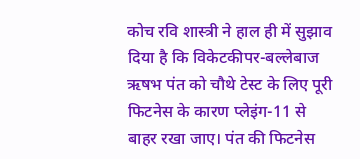कोच रवि शास्त्री ने हाल ही में सुझाव दिया है कि विकेटकीपर-बल्लेबाज ऋषभ पंत को चौथे टेस्ट के लिए पूरी फिटनेस के कारण प्लेइंग-11 से बाहर रखा जाए। पंत की फिटनेस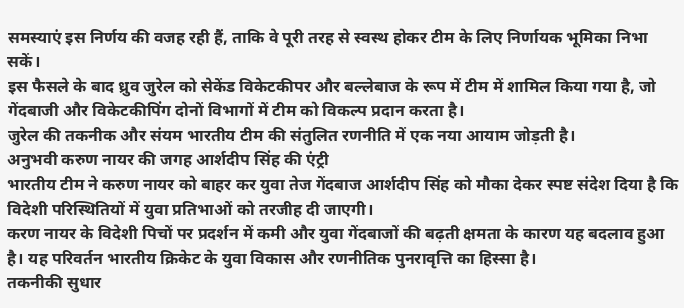समस्याएं इस निर्णय की वजह रही हैं, ताकि वे पूरी तरह से स्वस्थ होकर टीम के लिए निर्णायक भूमिका निभा सकें।
इस फैसले के बाद ध्रुव जुरेल को सेकेंड विकेटकीपर और बल्लेबाज के रूप में टीम में शामिल किया गया है, जो गेंदबाजी और विकेटकीपिंग दोनों विभागों में टीम को विकल्प प्रदान करता है।
जुरेल की तकनीक और संयम भारतीय टीम की संतुलित रणनीति में एक नया आयाम जोड़ती है।
अनुभवी करुण नायर की जगह आर्शदीप सिंह की एंट्री
भारतीय टीम ने करुण नायर को बाहर कर युवा तेज गेंदबाज आर्शदीप सिंह को मौका देकर स्पष्ट संदेश दिया है कि विदेशी परिस्थितियों में युवा प्रतिभाओं को तरजीह दी जाएगी।
करण नायर के विदेशी पिचों पर प्रदर्शन में कमी और युवा गेंदबाजों की बढ़ती क्षमता के कारण यह बदलाव हुआ है। यह परिवर्तन भारतीय क्रिकेट के युवा विकास और रणनीतिक पुनरावृत्ति का हिस्सा है।
तकनीकी सुधार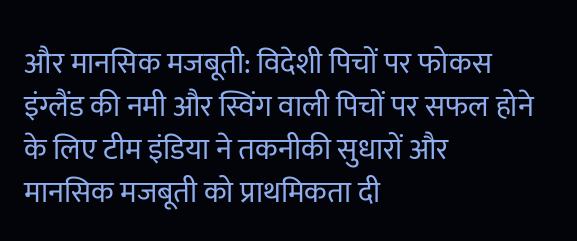और मानसिक मजबूती: विदेशी पिचों पर फोकस
इंग्लैंड की नमी और स्विंग वाली पिचों पर सफल होने के लिए टीम इंडिया ने तकनीकी सुधारों और मानसिक मजबूती को प्राथमिकता दी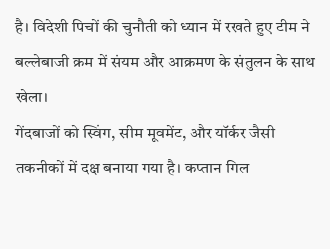है। विदेशी पिचों की चुनौती को ध्यान में रखते हुए टीम ने बल्लेबाजी क्रम में संयम और आक्रमण के संतुलन के साथ खेला।
गेंदबाजों को स्विंग, सीम मूवमेंट, और यॉर्कर जैसी तकनीकों में दक्ष बनाया गया है। कप्तान गिल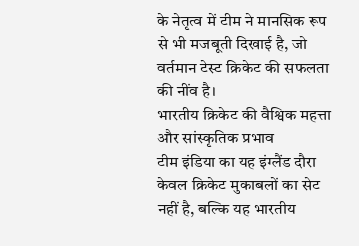के नेतृत्व में टीम ने मानसिक रूप से भी मजबूती दिखाई है, जो वर्तमान टेस्ट क्रिकेट की सफलता की नींव है।
भारतीय क्रिकेट की वैश्विक महत्ता और सांस्कृतिक प्रभाव
टीम इंडिया का यह इंग्लैंड दौरा केवल क्रिकेट मुकाबलों का सेट नहीं है, बल्कि यह भारतीय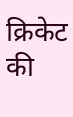क्रिकेट की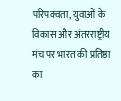परिपक्वता, युवाओं के विकास और अंतरराष्ट्रीय मंच पर भारत की प्रतिष्ठा का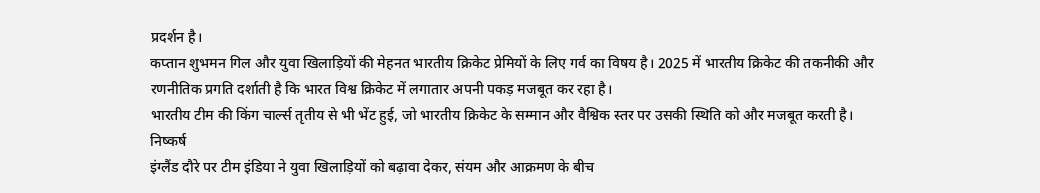प्रदर्शन है।
कप्तान शुभमन गिल और युवा खिलाड़ियों की मेहनत भारतीय क्रिकेट प्रेमियों के लिए गर्व का विषय है। 2025 में भारतीय क्रिकेट की तकनीकी और रणनीतिक प्रगति दर्शाती है कि भारत विश्व क्रिकेट में लगातार अपनी पकड़ मजबूत कर रहा है।
भारतीय टीम की किंग चार्ल्स तृतीय से भी भेंट हुई, जो भारतीय क्रिकेट के सम्मान और वैश्विक स्तर पर उसकी स्थिति को और मजबूत करती है।
निष्कर्ष
इंग्लैंड दौरे पर टीम इंडिया ने युवा खिलाड़ियों को बढ़ावा देकर, संयम और आक्रमण के बीच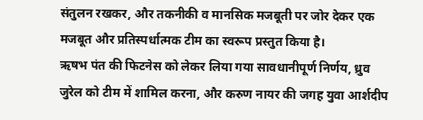संतुलन रखकर, और तकनीकी व मानसिक मजबूती पर जोर देकर एक मजबूत और प्रतिस्पर्धात्मक टीम का स्वरूप प्रस्तुत किया है।
ऋषभ पंत की फिटनेस को लेकर लिया गया सावधानीपूर्ण निर्णय, ध्रुव जुरेल को टीम में शामिल करना, और करुण नायर की जगह युवा आर्शदीप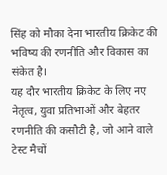सिंह को मौका देना भारतीय क्रिकेट की भविष्य की रणनीति और विकास का संकेत है।
यह दौर भारतीय क्रिकेट के लिए नए नेतृत्व, युवा प्रतिभाओं और बेहतर रणनीति की कसौटी है, जो आने वाले टेस्ट मैचों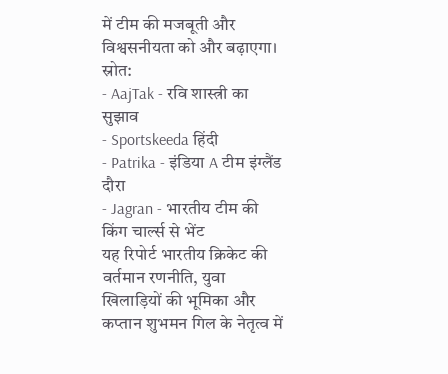में टीम की मजबूती और विश्वसनीयता को और बढ़ाएगा।
स्रोत:
- AajTak - रवि शास्त्री का सुझाव
- Sportskeeda हिंदी
- Patrika - इंडिया A टीम इंग्लैंड दौरा
- Jagran - भारतीय टीम की किंग चार्ल्स से भेंट
यह रिपोर्ट भारतीय क्रिकेट की वर्तमान रणनीति, युवा खिलाड़ियों की भूमिका और कप्तान शुभमन गिल के नेतृत्व में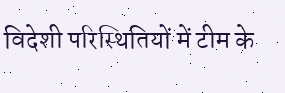विदेशी परिस्थितियों में टीम के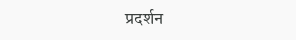प्रदर्शन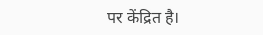पर केंद्रित है।